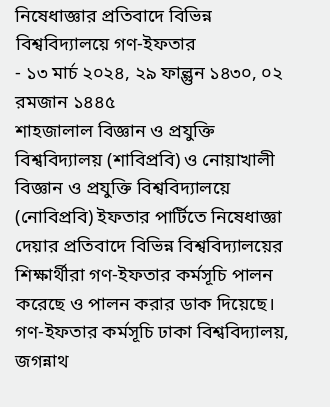নিষেধাজ্ঞার প্রতিবাদে বিভিন্ন বিশ্ববিদ্যালয়ে গণ-ইফতার
- ১৩ মার্চ ২০২৪, ২৯ ফাল্গুন ১৪৩০, ০২ রমজান ১৪৪৫
শাহজালাল বিজ্ঞান ও প্রযুক্তি বিশ্ববিদ্যালয় (শাবিপ্রবি) ও নোয়াখালী বিজ্ঞান ও প্রযুক্তি বিশ্ববিদ্যালয়ে (নোবিপ্রবি) ইফতার পার্টিতে নিষেধাজ্ঞা দেয়ার প্রতিবাদে বিভিন্ন বিশ্ববিদ্যালয়ের শিক্ষার্থীরা গণ-ইফতার কর্মসূচি পালন করেছে ও পালন করার ডাক দিয়েছে।
গণ-ইফতার কর্মসূচি ঢাকা বিশ্ববিদ্যালয়, জগন্নাথ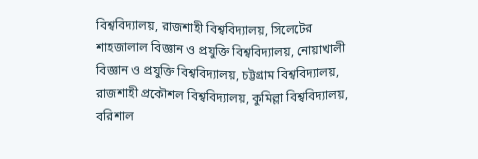বিশ্ববিদ্যালয়, রাজশাহী বিশ্ববিদ্যালয়, সিলেটের শাহজালাল বিজ্ঞান ও প্রযুক্তি বিশ্ববিদ্যালয়, নোয়াখালী বিজ্ঞান ও প্রযুক্তি বিশ্ববিদ্যালয়, চট্টগ্রাম বিশ্ববিদ্যালয়, রাজশাহী প্রকৌশল বিশ্ববিদ্যালয়, কুমিল্লা বিশ্ববিদ্যালয়, বরিশাল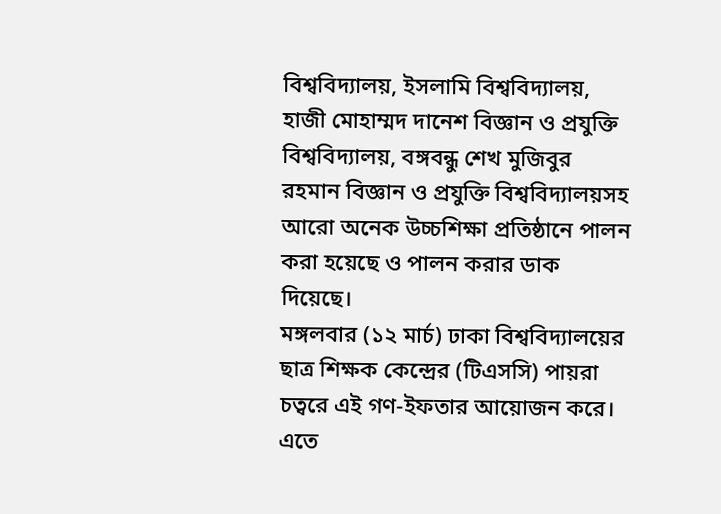বিশ্ববিদ্যালয়, ইসলামি বিশ্ববিদ্যালয়, হাজী মোহাম্মদ দানেশ বিজ্ঞান ও প্রযুক্তি বিশ্ববিদ্যালয়, বঙ্গবন্ধু শেখ মুজিবুর রহমান বিজ্ঞান ও প্রযুক্তি বিশ্ববিদ্যালয়সহ আরো অনেক উচ্চশিক্ষা প্রতিষ্ঠানে পালন করা হয়েছে ও পালন করার ডাক দিয়েছে।
মঙ্গলবার (১২ মার্চ) ঢাকা বিশ্ববিদ্যালয়ের ছাত্র শিক্ষক কেন্দ্রের (টিএসসি) পায়রা চত্বরে এই গণ-ইফতার আয়োজন করে। এতে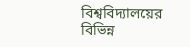বিশ্ববিদ্যালয়ের বিভিন্ন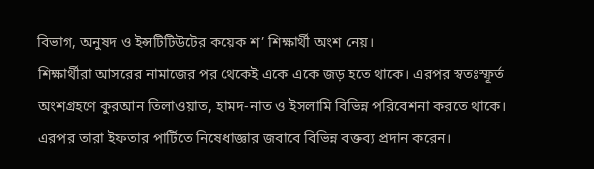বিভাগ, অনুষদ ও ইন্সটিটিউটের কয়েক শ’ শিক্ষার্থী অংশ নেয়।
শিক্ষার্থীরা আসরের নামাজের পর থেকেই একে একে জড় হতে থাকে। এরপর স্বতঃস্ফূর্ত অংশগ্রহণে কুরআন তিলাওয়াত, হামদ-নাত ও ইসলামি বিভিন্ন পরিবেশনা করতে থাকে। এরপর তারা ইফতার পার্টিতে নিষেধাজ্ঞার জবাবে বিভিন্ন বক্তব্য প্রদান করেন।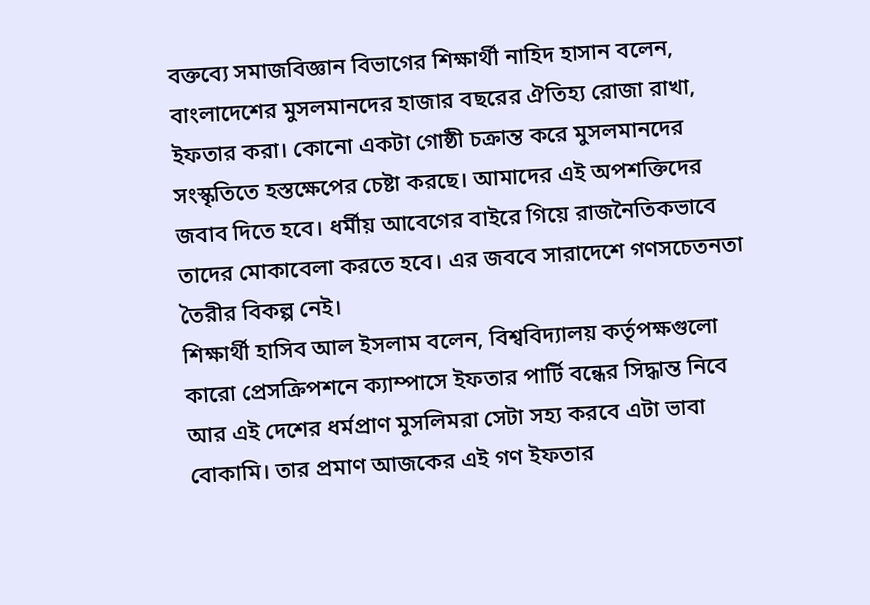বক্তব্যে সমাজবিজ্ঞান বিভাগের শিক্ষার্থী নাহিদ হাসান বলেন, বাংলাদেশের মুসলমানদের হাজার বছরের ঐতিহ্য রোজা রাখা, ইফতার করা। কোনো একটা গোষ্ঠী চক্রান্ত করে মুসলমানদের সংস্কৃতিতে হস্তক্ষেপের চেষ্টা করছে। আমাদের এই অপশক্তিদের জবাব দিতে হবে। ধর্মীয় আবেগের বাইরে গিয়ে রাজনৈতিকভাবে তাদের মোকাবেলা করতে হবে। এর জববে সারাদেশে গণসচেতনতা তৈরীর বিকল্প নেই।
শিক্ষার্থী হাসিব আল ইসলাম বলেন, বিশ্ববিদ্যালয় কর্তৃপক্ষগুলো কারো প্রেসক্রিপশনে ক্যাম্পাসে ইফতার পার্টি বন্ধের সিদ্ধান্ত নিবে আর এই দেশের ধর্মপ্রাণ মুসলিমরা সেটা সহ্য করবে এটা ভাবা বোকামি। তার প্রমাণ আজকের এই গণ ইফতার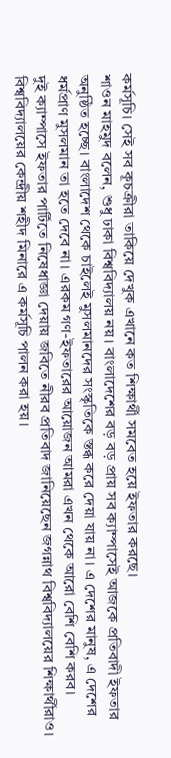কর্মসূচি। সেই সব কূচক্রীরা তাকিয়ে দেখুক এখানে কত শিক্ষার্থী সমবেত হয়ে ইফতার করছে।
শাওন মাহমুদ বলেন, শুধু ঢাকা বিশ্ববিদ্যালয় নয়। বাংলাদেশের বড় বড় প্রায় সব ক্যাম্পাসেই আজকে প্রতিবাদী ইফতার অনুষ্ঠিত হচ্ছে। বাংলাদেশ থেকে চাইলেই মুসলমানদের সংস্কৃতিকে স্তব্ধ করে দেয়া যায় না। এ দেশের মানুষ, এ দেশের ধর্মপ্রাণ মুসলমান তা হতে দেবে না। এরকম গণ-ইফতারের আয়োজন আমরা এখন থেকে আরো বেশি বেশি করব।
দুই ক্যাম্পাসে ইফতার পার্টিতে নিষেধাজ্ঞা দেয়ায় জবিতে নীরব প্রতিবাদ জানিয়েছেন জগন্নাথ বিশ্ববিদ্যালয়ের শিক্ষার্থীরাও। বিশ্ববিদ্যালয়ের কেন্দ্রীয় শহীদ মিনারে এ কর্মসূচি পালন করা হয়।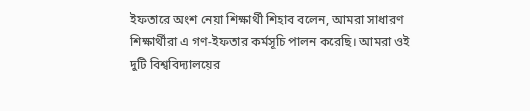ইফতারে অংশ নেয়া শিক্ষার্থী শিহাব বলেন, আমরা সাধারণ শিক্ষার্থীরা এ গণ-ইফতার কর্মসূচি পালন করেছি। আমরা ওই দুটি বিশ্ববিদ্যালয়ের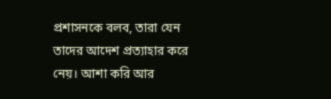প্রশাসনকে বলব, তারা যেন তাদের আদেশ প্রত্যাহার করে নেয়। আশা করি আর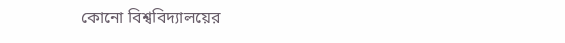কোনো বিশ্ববিদ্যালয়ের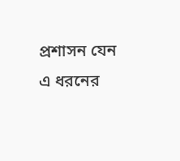প্রশাসন যেন এ ধরনের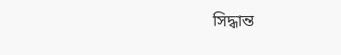সিদ্ধান্ত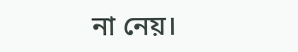না নেয়।